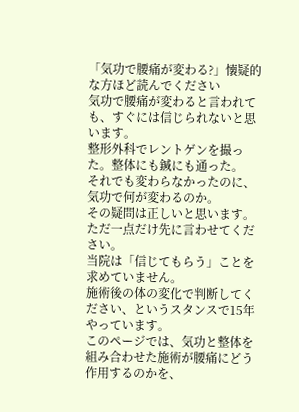「気功で腰痛が変わる?」懐疑的な方ほど読んでください
気功で腰痛が変わると言われても、すぐには信じられないと思います。
整形外科でレントゲンを撮った。整体にも鍼にも通った。
それでも変わらなかったのに、気功で何が変わるのか。
その疑問は正しいと思います。
ただ一点だけ先に言わせてください。
当院は「信じてもらう」ことを求めていません。
施術後の体の変化で判断してください、というスタンスで15年やっています。
このページでは、気功と整体を組み合わせた施術が腰痛にどう作用するのかを、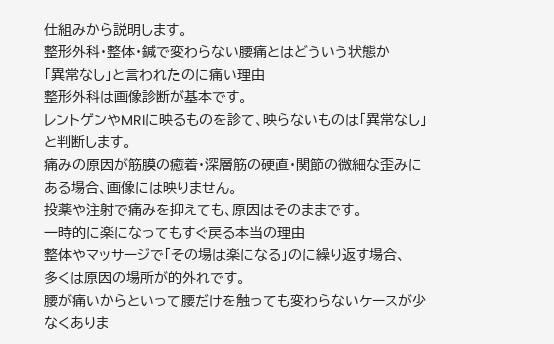仕組みから説明します。
整形外科・整体・鍼で変わらない腰痛とはどういう状態か
「異常なし」と言われたのに痛い理由
整形外科は画像診断が基本です。
レントゲンやMRIに映るものを診て、映らないものは「異常なし」と判断します。
痛みの原因が筋膜の癒着・深層筋の硬直・関節の微細な歪みにある場合、画像には映りません。
投薬や注射で痛みを抑えても、原因はそのままです。
一時的に楽になってもすぐ戻る本当の理由
整体やマッサージで「その場は楽になる」のに繰り返す場合、
多くは原因の場所が的外れです。
腰が痛いからといって腰だけを触っても変わらないケースが少なくありま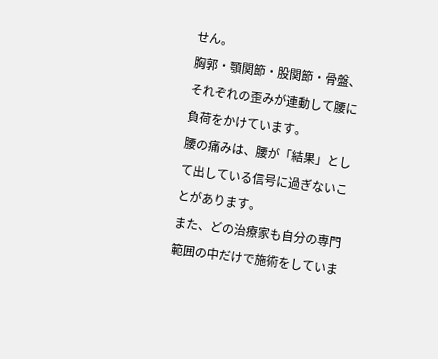せん。
胸郭・顎関節・股関節・骨盤、それぞれの歪みが連動して腰に負荷をかけています。
腰の痛みは、腰が「結果」として出している信号に過ぎないことがあります。
また、どの治療家も自分の専門範囲の中だけで施術をしていま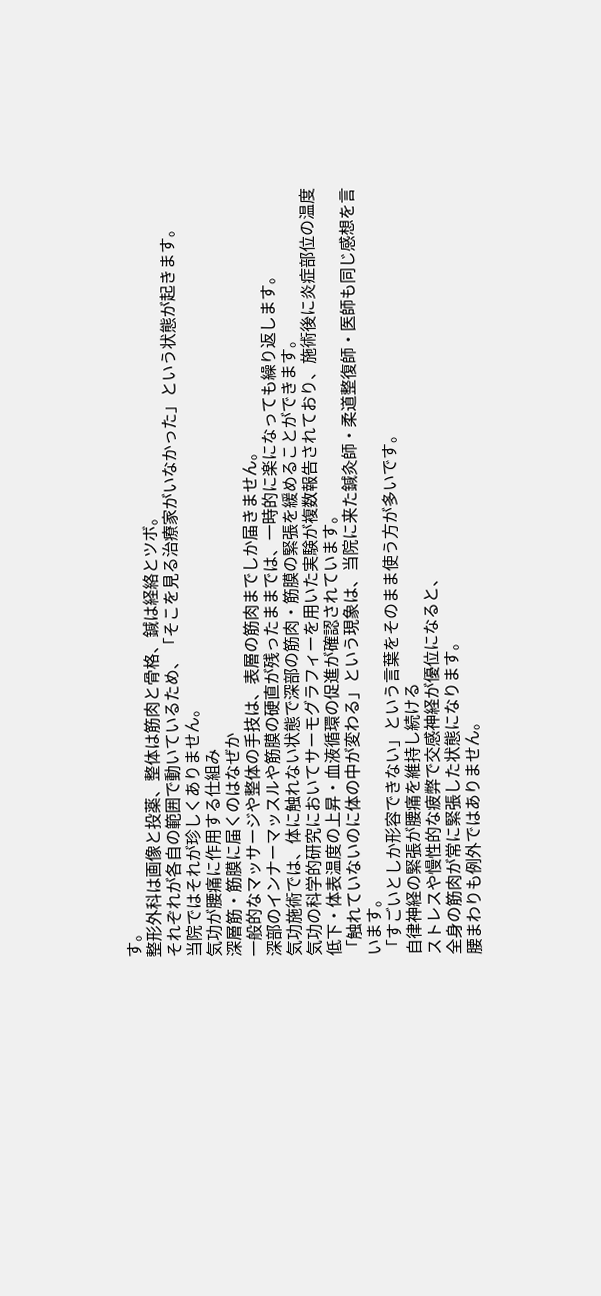す。
整形外科は画像と投薬、整体は筋肉と骨格、鍼は経絡とツボ。
それぞれが各自の範囲で動いているため、「そこを見る治療家がいなかった」という状態が起きます。
当院ではそれが珍しくありません。
気功が腰痛に作用する仕組み
深層筋・筋膜に届くのはなぜか
一般的なマッサージや整体の手技は、表層の筋肉までしか届きません。
深部のインナーマッスルや筋膜の硬直が残ったままでは、一時的に楽になっても繰り返します。
気功施術では、体に触れない状態で深部の筋肉・筋膜の緊張を緩めることができます。
気功の科学的研究においてサーモグラフィーを用いた実験が複数報告されており、施術後に炎症部位の温度低下・体表温度の上昇・血液循環の促進が確認されています。
「触れていないのに体の中が変わる」という現象は、当院に来た鍼灸師・柔道整復師・医師も同じ感想を言います。
「すごいとしか形容できない」という言葉をそのまま使う方が多いです。
自律神経の緊張が腰痛を維持し続ける
ストレスや慢性的な疲弊で交感神経が優位になると、
全身の筋肉が常に緊張した状態になります。
腰まわりも例外ではありません。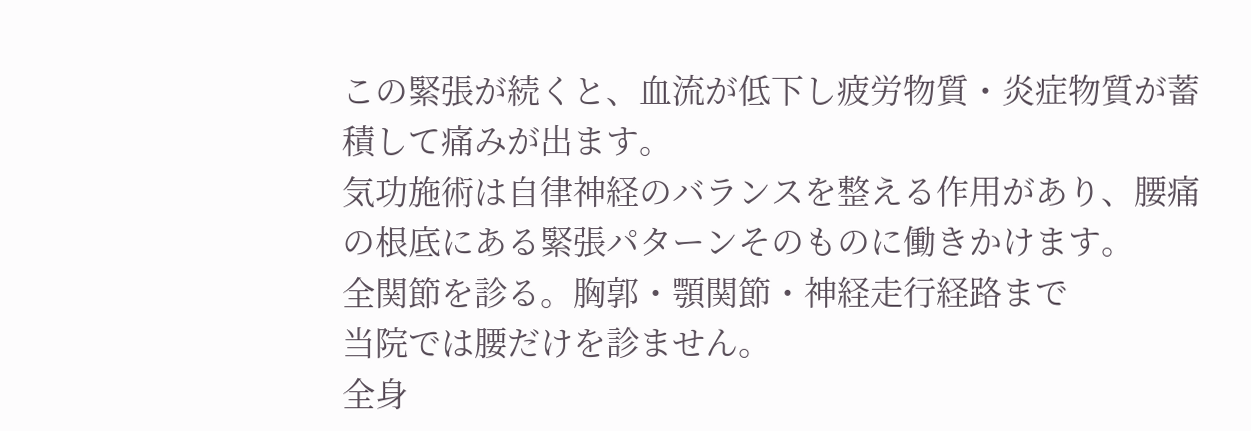この緊張が続くと、血流が低下し疲労物質・炎症物質が蓄積して痛みが出ます。
気功施術は自律神経のバランスを整える作用があり、腰痛の根底にある緊張パターンそのものに働きかけます。
全関節を診る。胸郭・顎関節・神経走行経路まで
当院では腰だけを診ません。
全身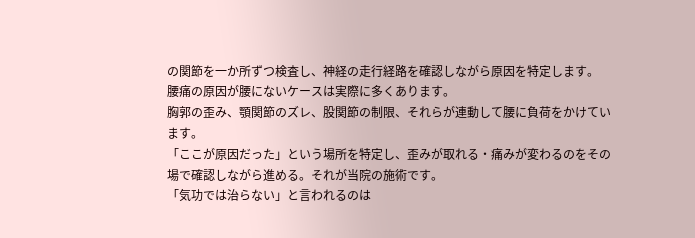の関節を一か所ずつ検査し、神経の走行経路を確認しながら原因を特定します。
腰痛の原因が腰にないケースは実際に多くあります。
胸郭の歪み、顎関節のズレ、股関節の制限、それらが連動して腰に負荷をかけています。
「ここが原因だった」という場所を特定し、歪みが取れる・痛みが変わるのをその場で確認しながら進める。それが当院の施術です。
「気功では治らない」と言われるのは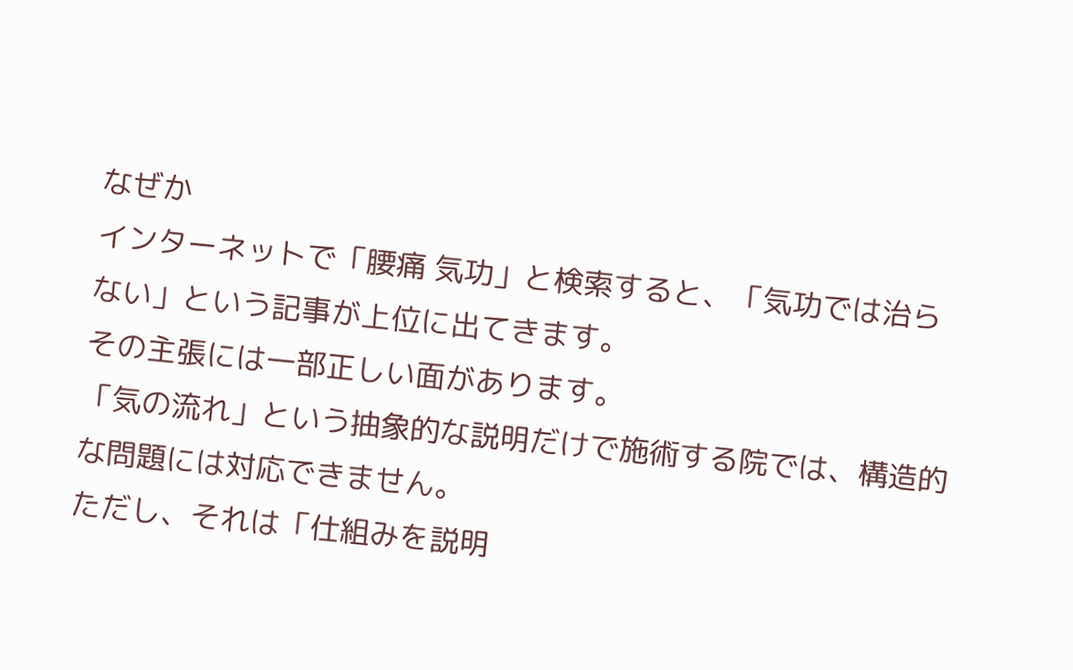なぜか
インターネットで「腰痛 気功」と検索すると、「気功では治らない」という記事が上位に出てきます。
その主張には一部正しい面があります。
「気の流れ」という抽象的な説明だけで施術する院では、構造的な問題には対応できません。
ただし、それは「仕組みを説明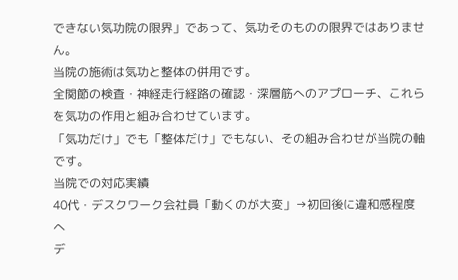できない気功院の限界」であって、気功そのものの限界ではありません。
当院の施術は気功と整体の併用です。
全関節の検査・神経走行経路の確認・深層筋へのアプローチ、これらを気功の作用と組み合わせています。
「気功だけ」でも「整体だけ」でもない、その組み合わせが当院の軸です。
当院での対応実績
40代・デスクワーク会社員「動くのが大変」→初回後に違和感程度へ
デ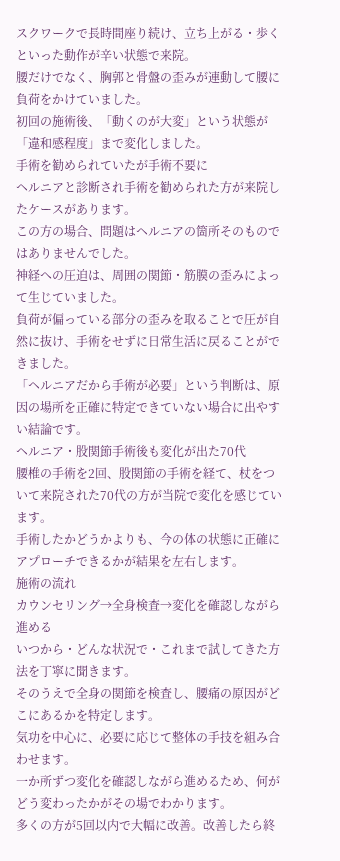スクワークで長時間座り続け、立ち上がる・歩くといった動作が辛い状態で来院。
腰だけでなく、胸郭と骨盤の歪みが連動して腰に負荷をかけていました。
初回の施術後、「動くのが大変」という状態が「違和感程度」まで変化しました。
手術を勧められていたが手術不要に
ヘルニアと診断され手術を勧められた方が来院したケースがあります。
この方の場合、問題はヘルニアの箇所そのものではありませんでした。
神経への圧迫は、周囲の関節・筋膜の歪みによって生じていました。
負荷が偏っている部分の歪みを取ることで圧が自然に抜け、手術をせずに日常生活に戻ることができました。
「ヘルニアだから手術が必要」という判断は、原因の場所を正確に特定できていない場合に出やすい結論です。
ヘルニア・股関節手術後も変化が出た70代
腰椎の手術を2回、股関節の手術を経て、杖をついて来院された70代の方が当院で変化を感じています。
手術したかどうかよりも、今の体の状態に正確にアプローチできるかが結果を左右します。
施術の流れ
カウンセリング→全身検査→変化を確認しながら進める
いつから・どんな状況で・これまで試してきた方法を丁寧に聞きます。
そのうえで全身の関節を検査し、腰痛の原因がどこにあるかを特定します。
気功を中心に、必要に応じて整体の手技を組み合わせます。
一か所ずつ変化を確認しながら進めるため、何がどう変わったかがその場でわかります。
多くの方が5回以内で大幅に改善。改善したら終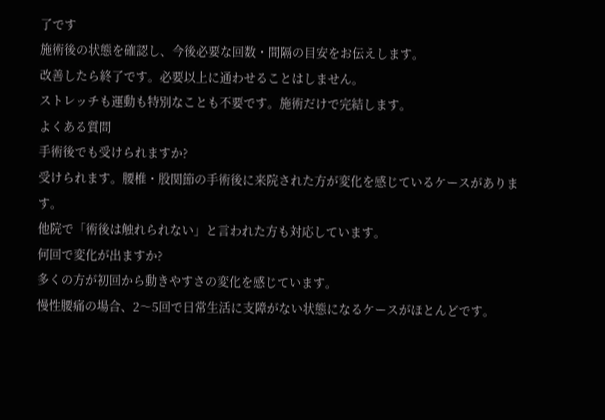了です
施術後の状態を確認し、今後必要な回数・間隔の目安をお伝えします。
改善したら終了です。必要以上に通わせることはしません。
ストレッチも運動も特別なことも不要です。施術だけで完結します。
よくある質問
手術後でも受けられますか?
受けられます。腰椎・股関節の手術後に来院された方が変化を感じているケースがあります。
他院で「術後は触れられない」と言われた方も対応しています。
何回で変化が出ますか?
多くの方が初回から動きやすさの変化を感じています。
慢性腰痛の場合、2〜5回で日常生活に支障がない状態になるケースがほとんどです。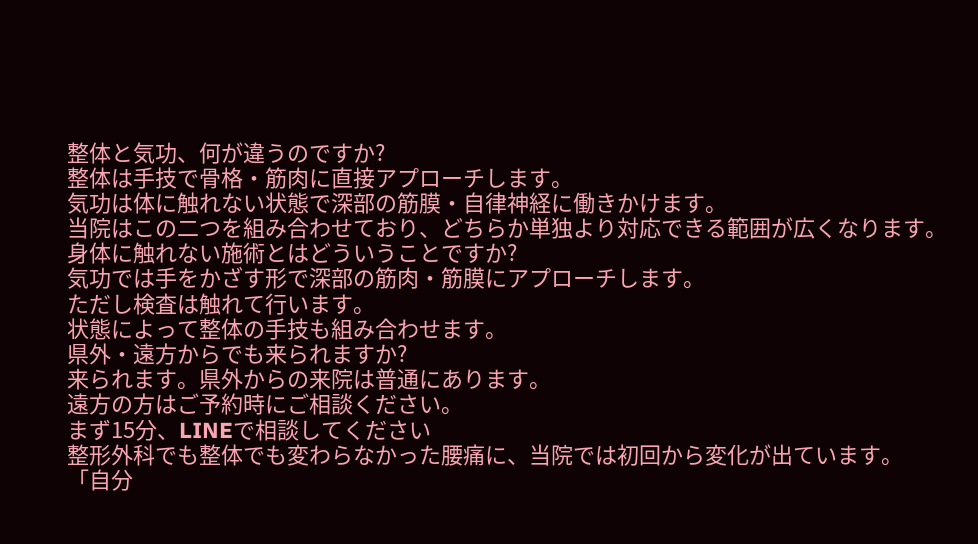整体と気功、何が違うのですか?
整体は手技で骨格・筋肉に直接アプローチします。
気功は体に触れない状態で深部の筋膜・自律神経に働きかけます。
当院はこの二つを組み合わせており、どちらか単独より対応できる範囲が広くなります。
身体に触れない施術とはどういうことですか?
気功では手をかざす形で深部の筋肉・筋膜にアプローチします。
ただし検査は触れて行います。
状態によって整体の手技も組み合わせます。
県外・遠方からでも来られますか?
来られます。県外からの来院は普通にあります。
遠方の方はご予約時にご相談ください。
まず15分、LINEで相談してください
整形外科でも整体でも変わらなかった腰痛に、当院では初回から変化が出ています。
「自分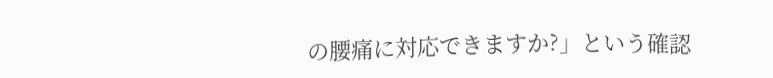の腰痛に対応できますか?」という確認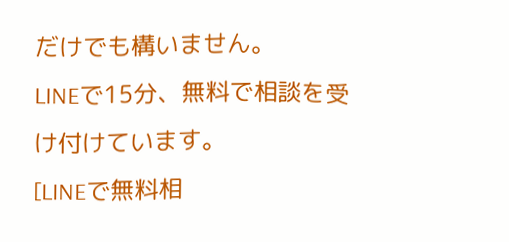だけでも構いません。
LINEで15分、無料で相談を受け付けています。
[LINEで無料相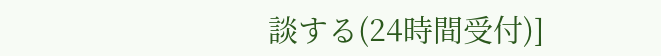談する(24時間受付)]